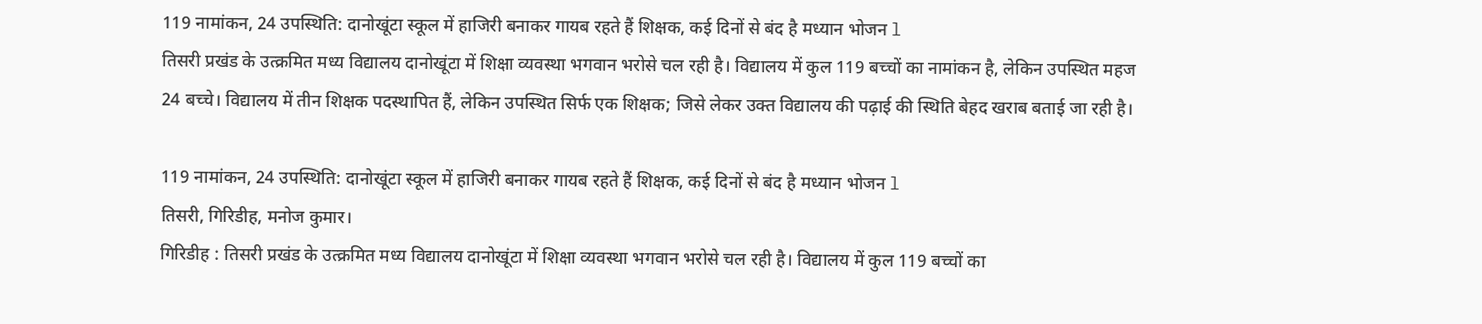119 नामांकन, 24 उपस्थिति: दानोखूंटा स्कूल में हाजिरी बनाकर गायब रहते हैं शिक्षक, कई दिनों से बंद है मध्यान भोजन l
तिसरी प्रखंड के उत्क्रमित मध्य विद्यालय दानोखूंटा में शिक्षा व्यवस्था भगवान भरोसे चल रही है। विद्यालय में कुल 119 बच्चों का नामांकन है, लेकिन उपस्थित महज 24 बच्चे। विद्यालय में तीन शिक्षक पदस्थापित हैं, लेकिन उपस्थित सिर्फ एक शिक्षक; जिसे लेकर उक्त विद्यालय की पढ़ाई की स्थिति बेहद खराब बताई जा रही है।

119 नामांकन, 24 उपस्थिति: दानोखूंटा स्कूल में हाजिरी बनाकर गायब रहते हैं शिक्षक, कई दिनों से बंद है मध्यान भोजन l
तिसरी, गिरिडीह, मनोज कुमार।
गिरिडीह : तिसरी प्रखंड के उत्क्रमित मध्य विद्यालय दानोखूंटा में शिक्षा व्यवस्था भगवान भरोसे चल रही है। विद्यालय में कुल 119 बच्चों का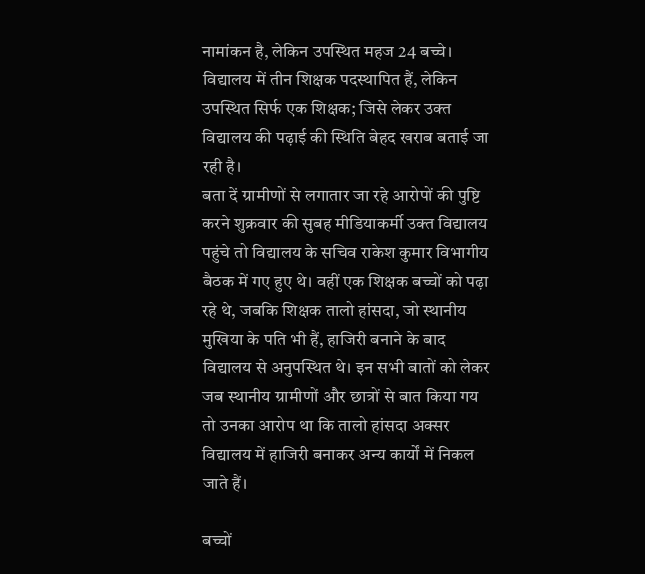नामांकन है, लेकिन उपस्थित महज 24 बच्चे। विद्यालय में तीन शिक्षक पदस्थापित हैं, लेकिन उपस्थित सिर्फ एक शिक्षक; जिसे लेकर उक्त विद्यालय की पढ़ाई की स्थिति बेहद खराब बताई जा रही है।
बता दें ग्रामीणों से लगातार जा रहे आरोपों की पुष्टि करने शुक्रवार की सुबह मीडियाकर्मी उक्त विद्यालय पहुंचे तो विद्यालय के सचिव राकेश कुमार विभागीय बैठक में गए हुए थे। वहीं एक शिक्षक बच्चों को पढ़ा रहे थे, जबकि शिक्षक तालो हांसदा, जो स्थानीय मुखिया के पति भी हैं, हाजिरी बनाने के बाद विद्यालय से अनुपस्थित थे। इन सभी बातों को लेकर जब स्थानीय ग्रामीणों और छात्रों से बात किया गय तो उनका आरोप था कि तालो हांसदा अक्सर विद्यालय में हाजिरी बनाकर अन्य कार्यों में निकल जाते हैं।

बच्चों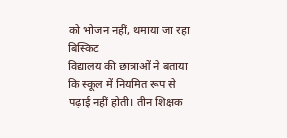को भोजन नहीं, थमाया जा रहा बिस्किट
विद्यालय की छात्राओं ने बताया कि स्कूल में नियमित रूप से पढ़ाई नहीं होती। तीन शिक्षक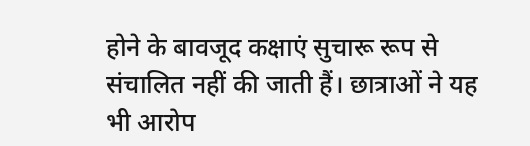होने के बावजूद कक्षाएं सुचारू रूप से संचालित नहीं की जाती हैं। छात्राओं ने यह भी आरोप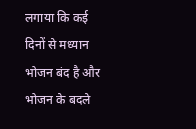लगाया कि कई दिनों से मध्यान भोजन बंद है और भोजन के बदले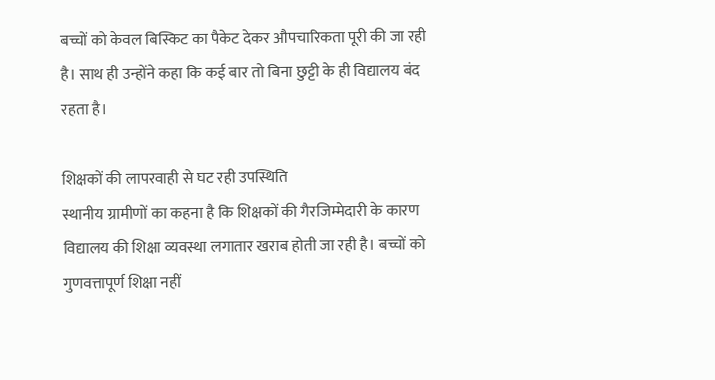बच्चों को केवल बिस्किट का पैकेट देकर औपचारिकता पूरी की जा रही है। साथ ही उन्होंने कहा कि कई बार तो बिना छुट्टी के ही विद्यालय बंद रहता है।

शिक्षकों की लापरवाही से घट रही उपस्थिति
स्थानीय ग्रामीणों का कहना है कि शिक्षकों की गैरजिम्मेदारी के कारण विद्यालय की शिक्षा व्यवस्था लगातार खराब होती जा रही है। बच्चों को गुणवत्तापूर्ण शिक्षा नहीं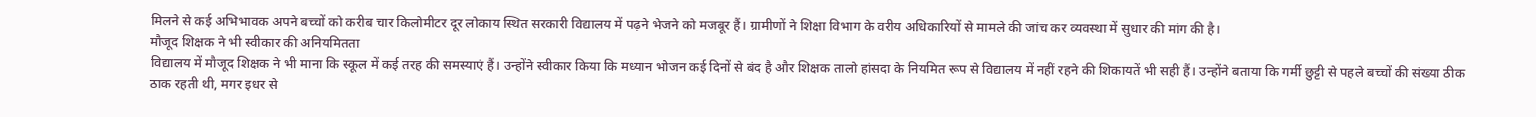मिलने से कई अभिभावक अपने बच्चों को करीब चार किलोमीटर दूर लोकाय स्थित सरकारी विद्यालय में पढ़ने भेजने को मजबूर हैं। ग्रामीणों ने शिक्षा विभाग के वरीय अधिकारियों से मामले की जांच कर व्यवस्था में सुधार की मांग की है।
मौजूद शिक्षक ने भी स्वीकार की अनियमितता
विद्यालय में मौजूद शिक्षक ने भी माना कि स्कूल में कई तरह की समस्याएं हैं। उन्होंने स्वीकार किया कि मध्यान भोजन कई दिनों से बंद है और शिक्षक तालो हांसदा के नियमित रूप से विद्यालय में नहीं रहने की शिकायतें भी सही हैं। उन्होंने बताया कि गर्मी छुट्टी से पहले बच्चों की संख्या ठीक ठाक रहती थी, मगर इधर से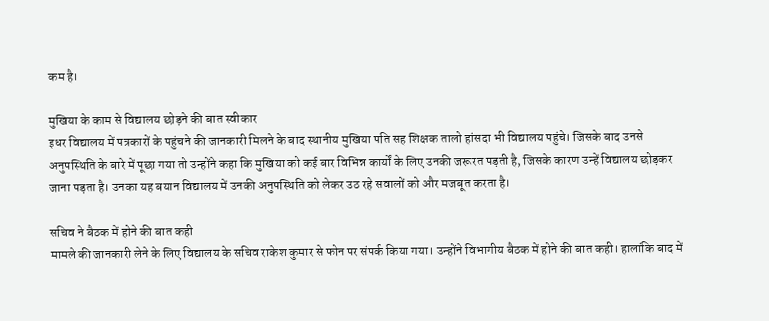कम है।

मुखिया के काम से विद्यालय छोड़ने की बात स्वीकार
इधर विद्यालय में पत्रकारों के पहुंचने की जानकारी मिलने के बाद स्थानीय मुखिया पति सह शिक्षक तालो हांसदा भी विद्यालय पहुंचे। जिसके बाद उनसे अनुपस्थिति के बारे में पूछा गया तो उन्होंने कहा कि मुखिया को कई बार विभिन्न कार्यों के लिए उनकी जरूरत पड़ती है, जिसके कारण उन्हें विद्यालय छोड़कर जाना पड़ता है। उनका यह बयान विद्यालय में उनकी अनुपस्थिति को लेकर उठ रहे सवालों को और मजबूत करता है।

सचिव ने बैठक में होने की बात कही
मामले की जानकारी लेने के लिए विद्यालय के सचिव राकेश कुमार से फोन पर संपर्क किया गया। उन्होंने विभागीय बैठक में होने की बात कही। हालांकि बाद में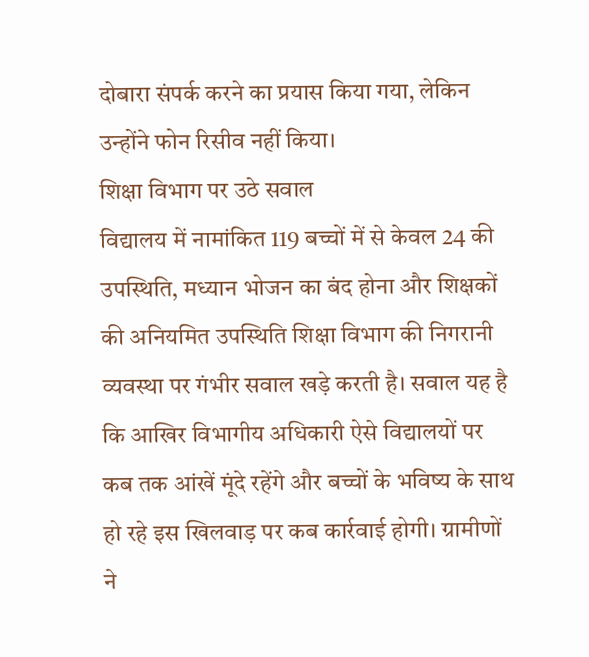दोबारा संपर्क करने का प्रयास किया गया, लेकिन उन्होंने फोन रिसीव नहीं किया।
शिक्षा विभाग पर उठे सवाल
विद्यालय में नामांकित 119 बच्चों में से केवल 24 की उपस्थिति, मध्यान भोजन का बंद होना और शिक्षकों की अनियमित उपस्थिति शिक्षा विभाग की निगरानी व्यवस्था पर गंभीर सवाल खड़े करती है। सवाल यह है कि आखिर विभागीय अधिकारी ऐसे विद्यालयों पर कब तक आंखें मूंदे रहेंगे और बच्चों के भविष्य के साथ हो रहे इस खिलवाड़ पर कब कार्रवाई होगी। ग्रामीणों ने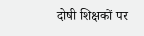दोषी शिक्षकों पर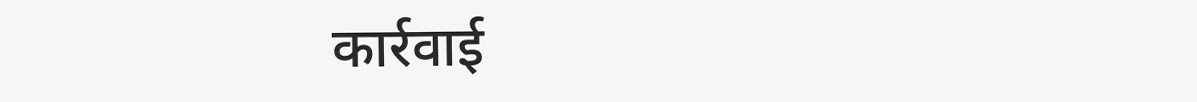कार्रवाई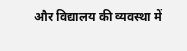और विद्यालय की व्यवस्था में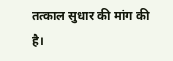तत्काल सुधार की मांग की है।